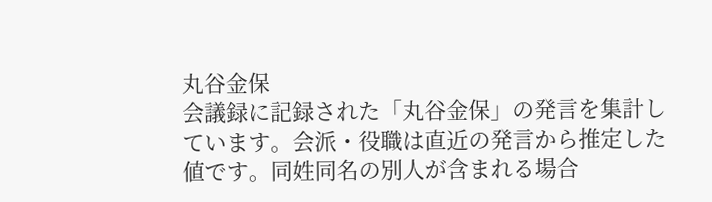丸谷金保
会議録に記録された「丸谷金保」の発言を集計しています。会派・役職は直近の発言から推定した値です。同姓同名の別人が含まれる場合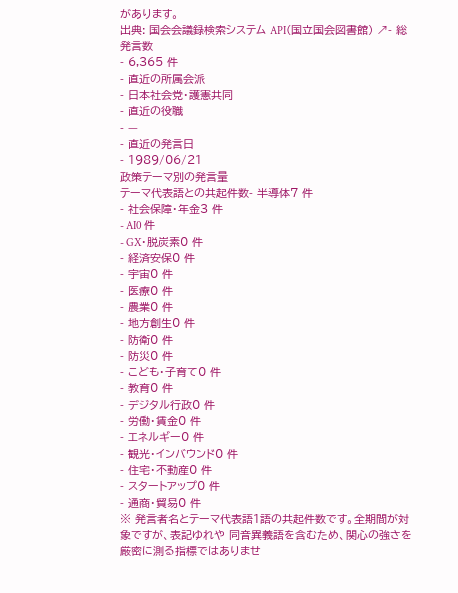があります。
出典: 国会会議録検索システム API(国立国会図書館) ↗- 総発言数
- 6,365 件
- 直近の所属会派
- 日本社会党・護憲共同
- 直近の役職
- —
- 直近の発言日
- 1989/06/21
政策テーマ別の発言量
テーマ代表語との共起件数- 半導体7 件
- 社会保障・年金3 件
- AI0 件
- GX・脱炭素0 件
- 経済安保0 件
- 宇宙0 件
- 医療0 件
- 農業0 件
- 地方創生0 件
- 防衛0 件
- 防災0 件
- こども・子育て0 件
- 教育0 件
- デジタル行政0 件
- 労働・賃金0 件
- エネルギー0 件
- 観光・インバウンド0 件
- 住宅・不動産0 件
- スタートアップ0 件
- 通商・貿易0 件
※ 発言者名とテーマ代表語1語の共起件数です。全期間が対象ですが、表記ゆれや 同音異義語を含むため、関心の強さを厳密に測る指標ではありませ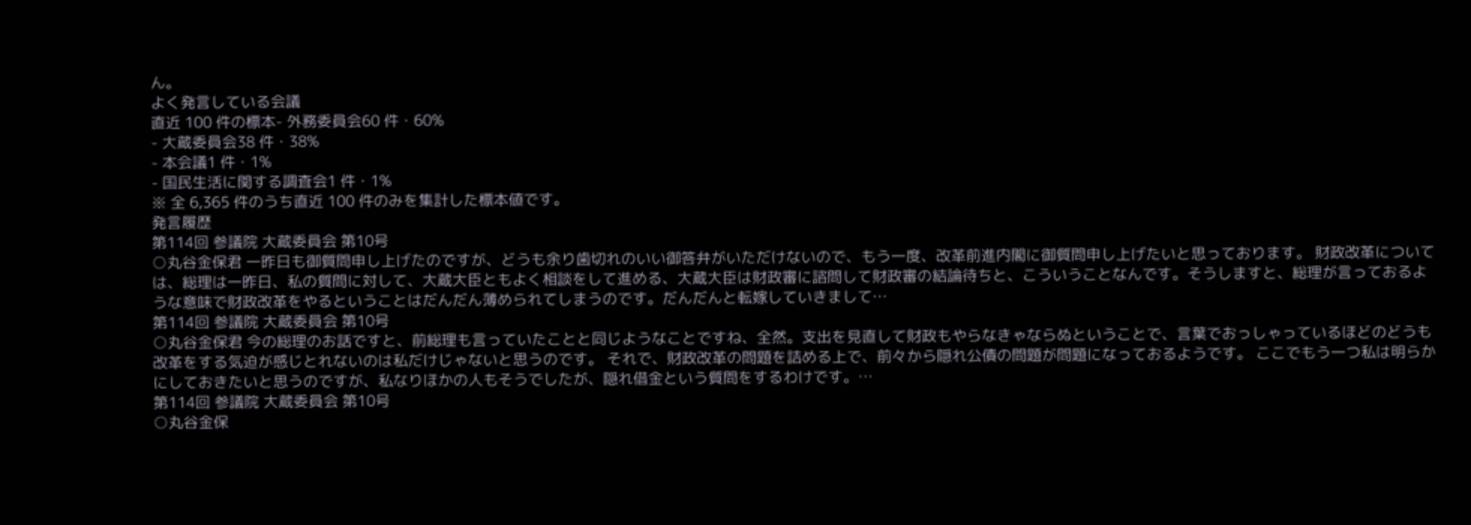ん。
よく発言している会議
直近 100 件の標本- 外務委員会60 件・60%
- 大蔵委員会38 件・38%
- 本会議1 件・1%
- 国民生活に関する調査会1 件・1%
※ 全 6,365 件のうち直近 100 件のみを集計した標本値です。
発言履歴
第114回 参議院 大蔵委員会 第10号
○丸谷金保君 一昨日も御質問申し上げたのですが、どうも余り歯切れのいい御答弁がいただけないので、もう一度、改革前進内閣に御質問申し上げたいと思っております。 財政改革については、総理は一昨日、私の質問に対して、大蔵大臣ともよく相談をして進める、大蔵大臣は財政審に諮問して財政審の結論待ちと、こういうことなんです。そうしますと、総理が言っておるような意味で財政改革をやるということはだんだん薄められてしまうのです。だんだんと転嫁していきまして…
第114回 参議院 大蔵委員会 第10号
○丸谷金保君 今の総理のお話ですと、前総理も言っていたことと同じようなことですね、全然。支出を見直して財政もやらなきゃならぬということで、言葉でおっしゃっているほどのどうも改革をする気迫が感じとれないのは私だけじゃないと思うのです。 それで、財政改革の問題を詰める上で、前々から隠れ公債の問題が問題になっておるようです。 ここでもう一つ私は明らかにしておきたいと思うのですが、私なりほかの人もそうでしたが、隠れ借金という質問をするわけです。…
第114回 参議院 大蔵委員会 第10号
○丸谷金保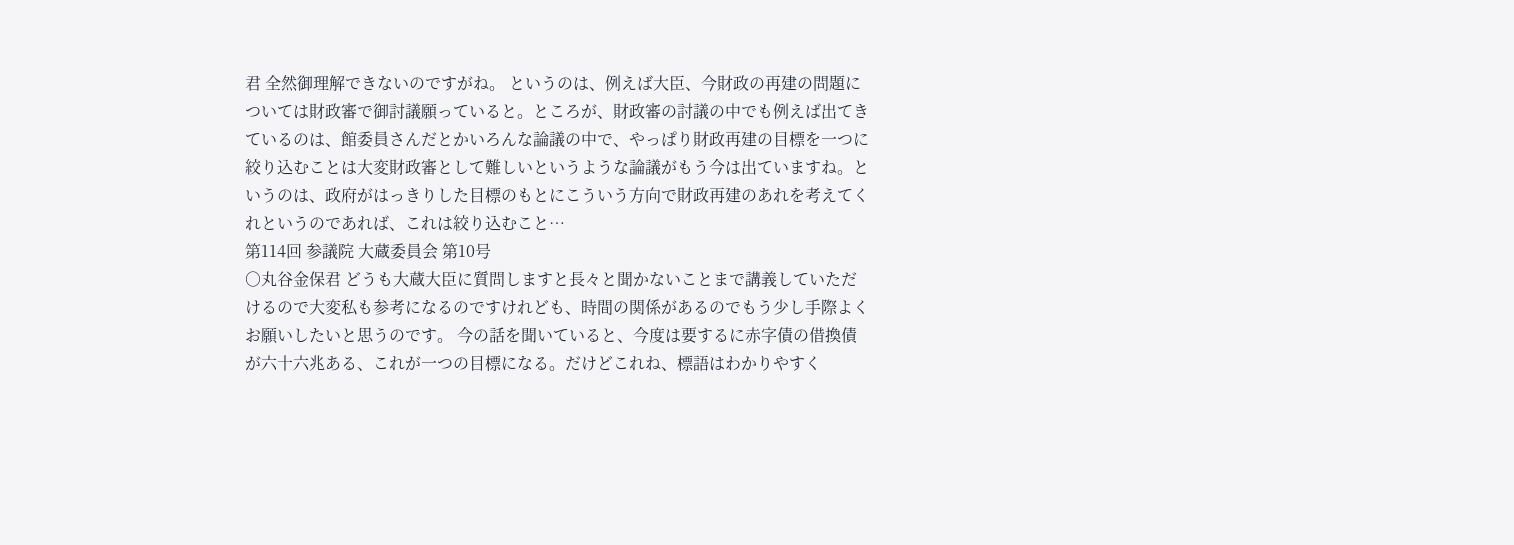君 全然御理解できないのですがね。 というのは、例えば大臣、今財政の再建の問題については財政審で御討議願っていると。ところが、財政審の討議の中でも例えば出てきているのは、館委員さんだとかいろんな論議の中で、やっぱり財政再建の目標を一つに絞り込むことは大変財政審として難しいというような論議がもう今は出ていますね。というのは、政府がはっきりした目標のもとにこういう方向で財政再建のあれを考えてくれというのであれば、これは絞り込むこと…
第114回 参議院 大蔵委員会 第10号
○丸谷金保君 どうも大蔵大臣に質問しますと長々と聞かないことまで講義していただけるので大変私も参考になるのですけれども、時間の関係があるのでもう少し手際よくお願いしたいと思うのです。 今の話を聞いていると、今度は要するに赤字債の借換債が六十六兆ある、これが一つの目標になる。だけどこれね、標語はわかりやすく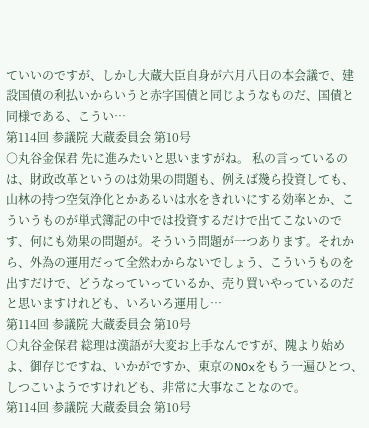ていいのですが、しかし大蔵大臣自身が六月八日の本会議で、建設国債の利払いからいうと赤字国債と同じようなものだ、国債と同様である、こうい…
第114回 参議院 大蔵委員会 第10号
○丸谷金保君 先に進みたいと思いますがね。 私の言っているのは、財政改革というのは効果の問題も、例えば幾ら投資しても、山林の持つ空気浄化とかあるいは水をきれいにする効率とか、こういうものが単式簿記の中では投資するだけで出てこないのです、何にも効果の問題が。そういう問題が一つあります。それから、外為の運用だって全然わからないでしょう、こういうものを出すだけで、どうなっていっているか、売り買いやっているのだと思いますけれども、いろいろ運用し…
第114回 参議院 大蔵委員会 第10号
○丸谷金保君 総理は漢語が大変お上手なんですが、隗より始めよ、御存じですね、いかがですか、東京のNOxをもう一遍ひとつ、しつこいようですけれども、非常に大事なことなので。
第114回 参議院 大蔵委員会 第10号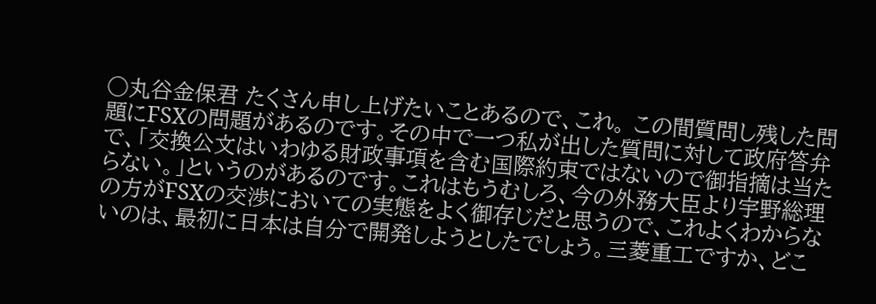○丸谷金保君 たくさん申し上げたいことあるので、これ。 この間質問し残した問題にFSXの問題があるのです。その中で一つ私が出した質問に対して政府答弁で、「交換公文はいわゆる財政事項を含む国際約束ではないので御指摘は当たらない。」というのがあるのです。これはもうむしろ、今の外務大臣より宇野総理の方がFSXの交渉においての実態をよく御存じだと思うので、これよくわからないのは、最初に日本は自分で開発しようとしたでしょう。三菱重工ですか、どこ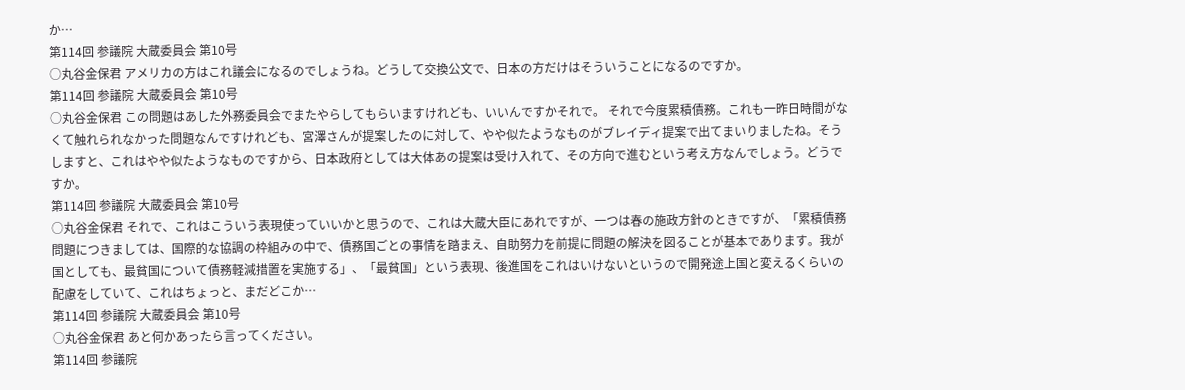か…
第114回 参議院 大蔵委員会 第10号
○丸谷金保君 アメリカの方はこれ議会になるのでしょうね。どうして交換公文で、日本の方だけはそういうことになるのですか。
第114回 参議院 大蔵委員会 第10号
○丸谷金保君 この問題はあした外務委員会でまたやらしてもらいますけれども、いいんですかそれで。 それで今度累積債務。これも一昨日時間がなくて触れられなかった問題なんですけれども、宮澤さんが提案したのに対して、やや似たようなものがブレイディ提案で出てまいりましたね。そうしますと、これはやや似たようなものですから、日本政府としては大体あの提案は受け入れて、その方向で進むという考え方なんでしょう。どうですか。
第114回 参議院 大蔵委員会 第10号
○丸谷金保君 それで、これはこういう表現使っていいかと思うので、これは大蔵大臣にあれですが、一つは春の施政方針のときですが、「累積債務問題につきましては、国際的な協調の枠組みの中で、債務国ごとの事情を踏まえ、自助努力を前提に問題の解決を図ることが基本であります。我が国としても、最貧国について債務軽減措置を実施する」、「最貧国」という表現、後進国をこれはいけないというので開発途上国と変えるくらいの配慮をしていて、これはちょっと、まだどこか…
第114回 参議院 大蔵委員会 第10号
○丸谷金保君 あと何かあったら言ってください。
第114回 参議院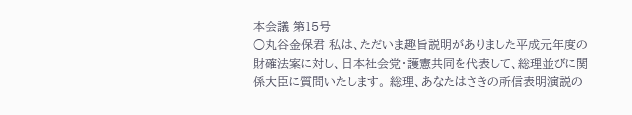本会議 第15号
○丸谷金保君 私は、ただいま趣旨説明がありました平成元年度の財確法案に対し、日本社会党・護憲共同を代表して、総理並びに関係大臣に質問いたします。 総理、あなたはさきの所信表明演説の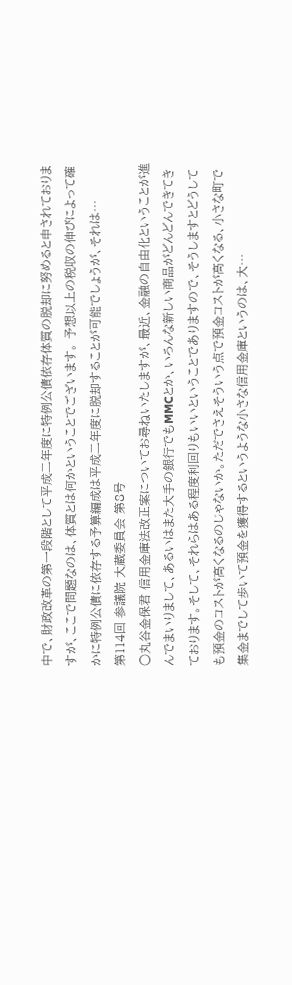中で、財政改革の第一段階として平成二年度に特例公債依存体質の脱却に努めると申されておりますが、ここで問題なのは、体質とは何かということでございます。 予想以上の税収の伸びによって確かに特例公債に依存する予算編成は平成二年度に脱却することが可能でしょうが、それは…
第114回 参議院 大蔵委員会 第8号
○丸谷金保君 信用金庫法改正案についてお尋ねいたしますが、最近、金融の自由化ということが進んでまいりまして、あるいはまた大手の銀行でもMMCとか、いろんな新しい商品がどんどんできてきております。そして、それらはある程度利回りもいいということでありますので、そうしますとどうしても預金のコストが高くなるのじゃないか。ただでさえそういう点で預金コストが高くなる、小さな町で集金までして歩いて預金を獲得するというような小さな信用金庫というのは、大…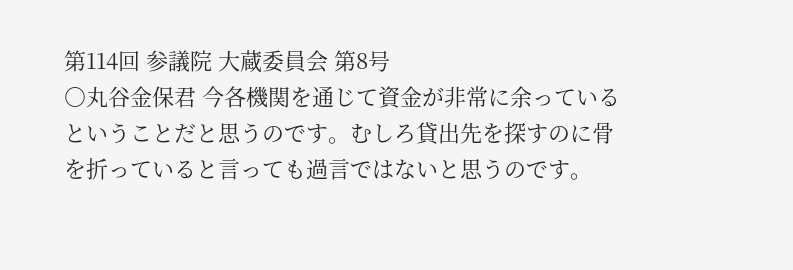第114回 参議院 大蔵委員会 第8号
○丸谷金保君 今各機関を通じて資金が非常に余っているということだと思うのです。むしろ貸出先を探すのに骨を折っていると言っても過言ではないと思うのです。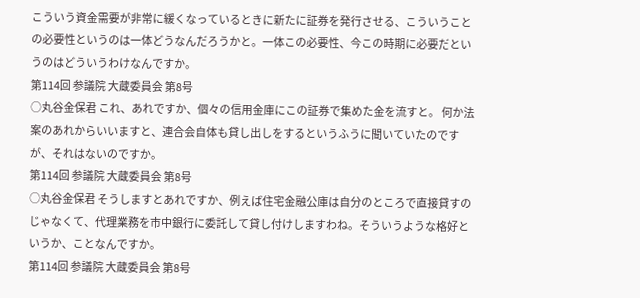こういう資金需要が非常に緩くなっているときに新たに証券を発行させる、こういうことの必要性というのは一体どうなんだろうかと。一体この必要性、今この時期に必要だというのはどういうわけなんですか。
第114回 参議院 大蔵委員会 第8号
○丸谷金保君 これ、あれですか、個々の信用金庫にこの証券で集めた金を流すと。 何か法案のあれからいいますと、連合会自体も貸し出しをするというふうに聞いていたのですが、それはないのですか。
第114回 参議院 大蔵委員会 第8号
○丸谷金保君 そうしますとあれですか、例えば住宅金融公庫は自分のところで直接貸すのじゃなくて、代理業務を市中銀行に委託して貸し付けしますわね。そういうような格好というか、ことなんですか。
第114回 参議院 大蔵委員会 第8号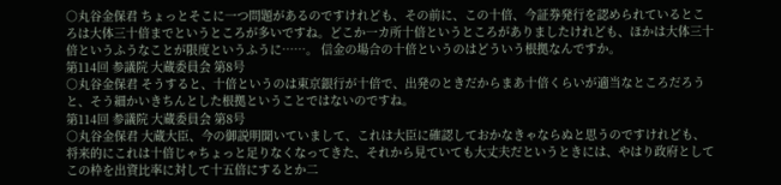○丸谷金保君 ちょっとそこに一つ問題があるのですけれども、その前に、この十倍、今証券発行を認められているところは大体三十倍までというところが多いですね。どこか一カ所十倍というところがありましたけれども、ほかは大体三十倍というふうなことが限度というふうに……。 信金の場合の十倍というのはどういう根拠なんですか。
第114回 参議院 大蔵委員会 第8号
○丸谷金保君 そうすると、十倍というのは東京銀行が十倍で、出発のときだからまあ十倍くらいが適当なところだろうと、そう細かいきちんとした根拠ということではないのですね。
第114回 参議院 大蔵委員会 第8号
○丸谷金保君 大蔵大臣、今の御説明聞いていまして、これは大臣に確認しておかなきゃならぬと思うのですけれども、将来的にこれは十倍じゃちょっと足りなくなってきた、それから見ていても大丈夫だというときには、やはり政府としてこの枠を出資比率に対して十五倍にするとか二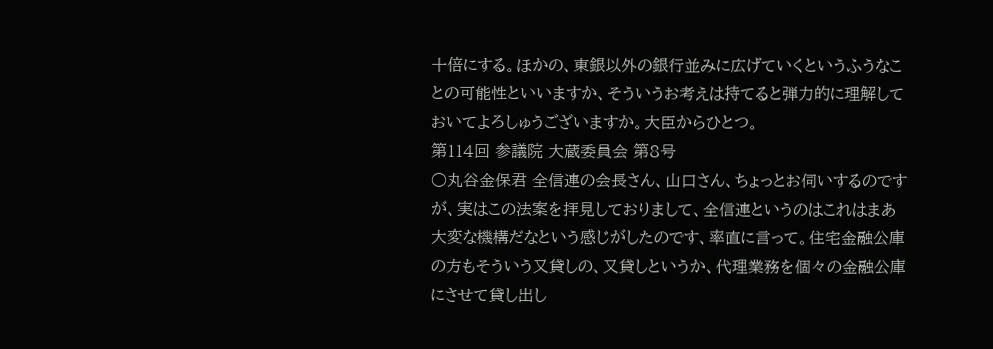十倍にする。ほかの、東銀以外の銀行並みに広げていくというふうなことの可能性といいますか、そういうお考えは持てると弾力的に理解しておいてよろしゅうございますか。大臣からひとつ。
第114回 参議院 大蔵委員会 第8号
○丸谷金保君 全信連の会長さん、山口さん、ちょっとお伺いするのですが、実はこの法案を拝見しておりまして、全信連というのはこれはまあ大変な機構だなという感じがしたのです、率直に言って。住宅金融公庫の方もそういう又貸しの、又貸しというか、代理業務を個々の金融公庫にさせて貸し出し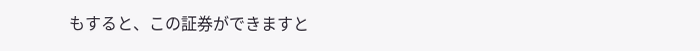もすると、この証券ができますと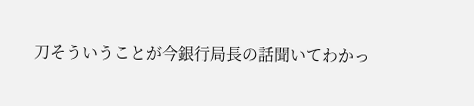刀そういうことが今銀行局長の話聞いてわかっ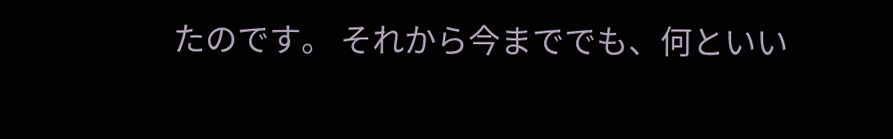たのです。 それから今まででも、何といい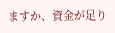ますか、資金が足り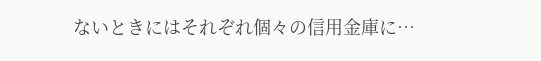ないときにはそれぞれ個々の信用金庫に…